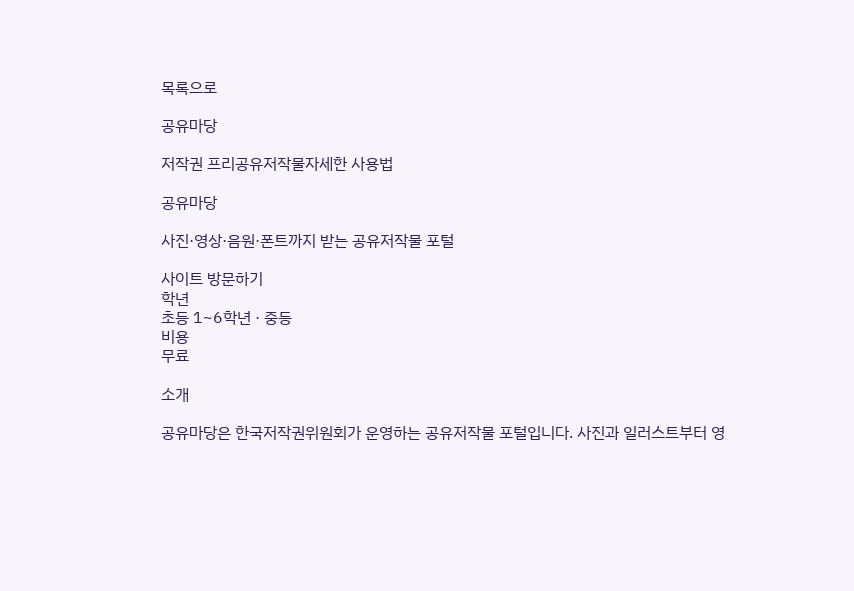목록으로

공유마당

저작권 프리공유저작물자세한 사용법

공유마당

사진·영상·음원·폰트까지 받는 공유저작물 포털

사이트 방문하기
학년
초등 1~6학년 · 중등
비용
무료

소개

공유마당은 한국저작권위원회가 운영하는 공유저작물 포털입니다. 사진과 일러스트부터 영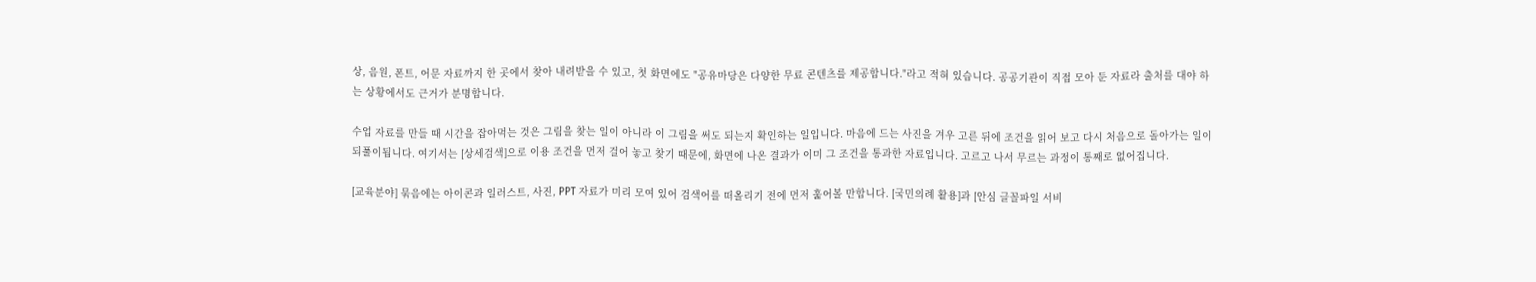상, 음원, 폰트, 어문 자료까지 한 곳에서 찾아 내려받을 수 있고, 첫 화면에도 "공유마당은 다양한 무료 콘텐츠를 제공합니다."라고 적혀 있습니다. 공공기관이 직접 모아 둔 자료라 출처를 대야 하는 상황에서도 근거가 분명합니다.

수업 자료를 만들 때 시간을 잡아먹는 것은 그림을 찾는 일이 아니라 이 그림을 써도 되는지 확인하는 일입니다. 마음에 드는 사진을 겨우 고른 뒤에 조건을 읽어 보고 다시 처음으로 돌아가는 일이 되풀이됩니다. 여기서는 [상세검색]으로 이용 조건을 먼저 걸어 놓고 찾기 때문에, 화면에 나온 결과가 이미 그 조건을 통과한 자료입니다. 고르고 나서 무르는 과정이 통째로 없어집니다.

[교육분야] 묶음에는 아이콘과 일러스트, 사진, PPT 자료가 미리 모여 있어 검색어를 떠올리기 전에 먼저 훑어볼 만합니다. [국민의례 활용]과 [안심 글꼴파일 서비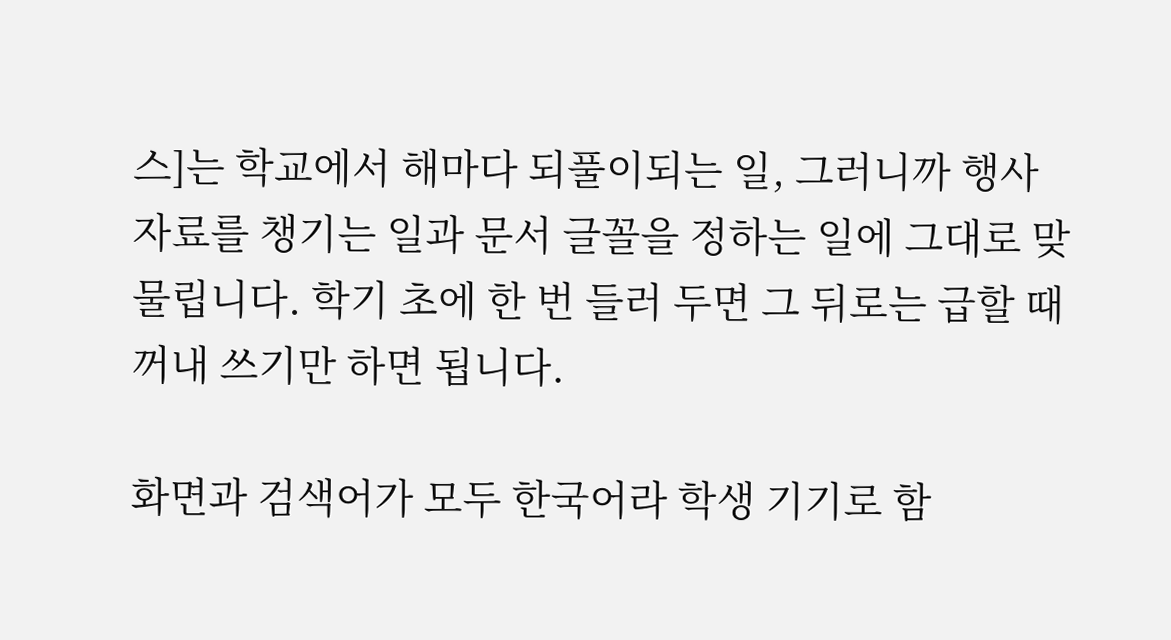스]는 학교에서 해마다 되풀이되는 일, 그러니까 행사 자료를 챙기는 일과 문서 글꼴을 정하는 일에 그대로 맞물립니다. 학기 초에 한 번 들러 두면 그 뒤로는 급할 때 꺼내 쓰기만 하면 됩니다.

화면과 검색어가 모두 한국어라 학생 기기로 함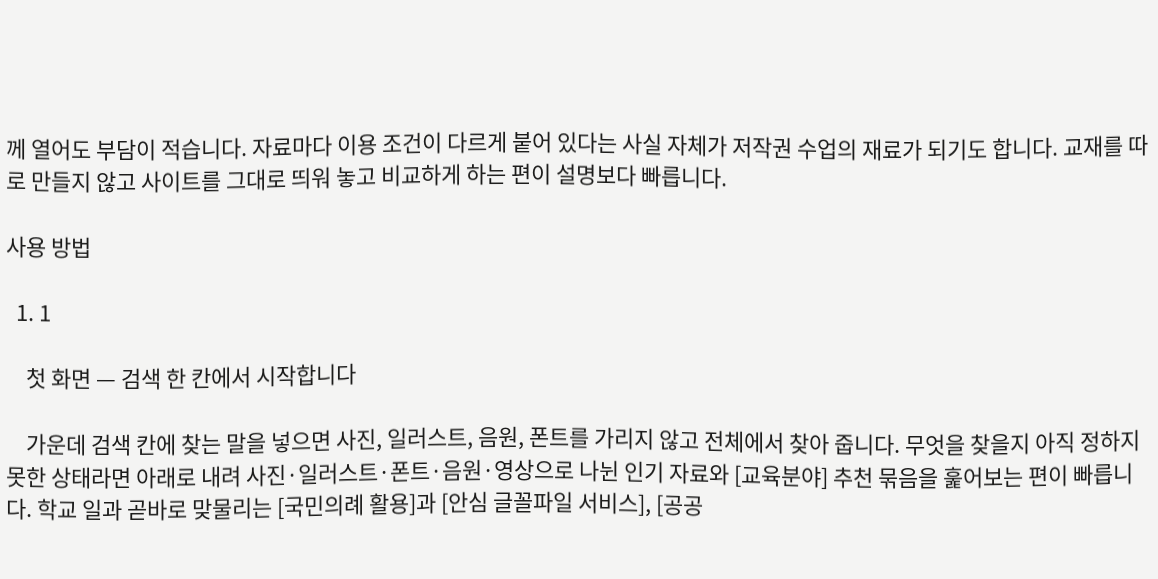께 열어도 부담이 적습니다. 자료마다 이용 조건이 다르게 붙어 있다는 사실 자체가 저작권 수업의 재료가 되기도 합니다. 교재를 따로 만들지 않고 사이트를 그대로 띄워 놓고 비교하게 하는 편이 설명보다 빠릅니다.

사용 방법

  1. 1

    첫 화면 — 검색 한 칸에서 시작합니다

    가운데 검색 칸에 찾는 말을 넣으면 사진, 일러스트, 음원, 폰트를 가리지 않고 전체에서 찾아 줍니다. 무엇을 찾을지 아직 정하지 못한 상태라면 아래로 내려 사진·일러스트·폰트·음원·영상으로 나뉜 인기 자료와 [교육분야] 추천 묶음을 훑어보는 편이 빠릅니다. 학교 일과 곧바로 맞물리는 [국민의례 활용]과 [안심 글꼴파일 서비스], [공공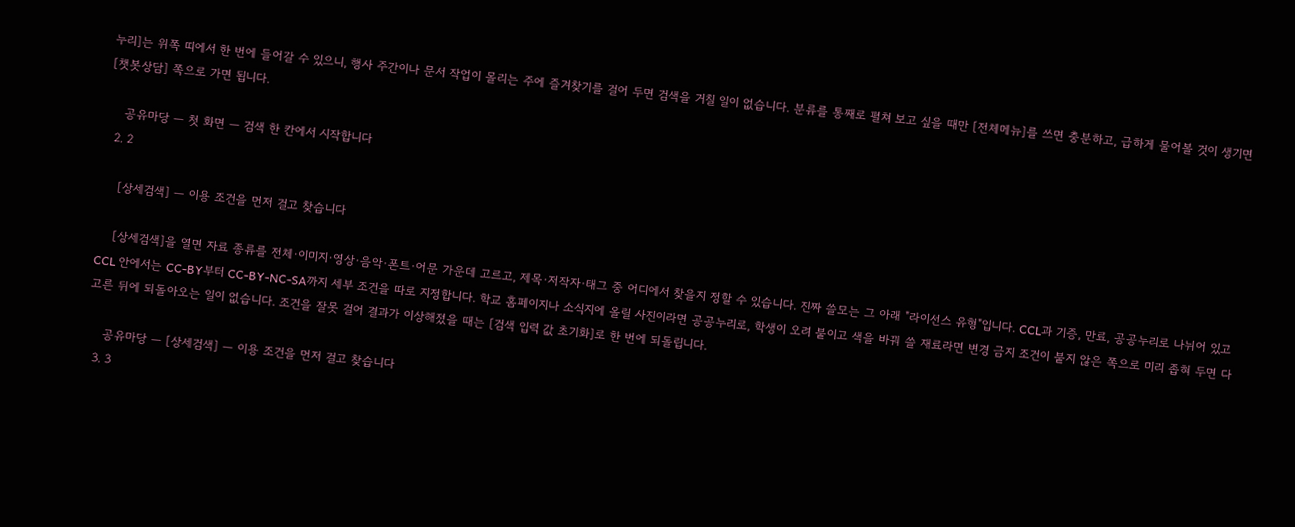누리]는 위쪽 띠에서 한 번에 들어갈 수 있으니, 행사 주간이나 문서 작업이 몰리는 주에 즐겨찾기를 걸어 두면 검색을 거칠 일이 없습니다. 분류를 통째로 펼쳐 보고 싶을 때만 [전체메뉴]를 쓰면 충분하고, 급하게 물어볼 것이 생기면 [챗봇상담] 쪽으로 가면 됩니다.

    공유마당 — 첫 화면 — 검색 한 칸에서 시작합니다
  2. 2

    [상세검색] — 이용 조건을 먼저 걸고 찾습니다

    [상세검색]을 열면 자료 종류를 전체·이미지·영상·음악·폰트·어문 가운데 고르고, 제목·저작자·태그 중 어디에서 찾을지 정할 수 있습니다. 진짜 쓸모는 그 아래 "라이선스 유형"입니다. CCL과 기증, 만료, 공공누리로 나뉘어 있고 CCL 안에서는 CC-BY부터 CC-BY-NC-SA까지 세부 조건을 따로 지정합니다. 학교 홈페이지나 소식지에 올릴 사진이라면 공공누리로, 학생이 오려 붙이고 색을 바꿔 쓸 재료라면 변경 금지 조건이 붙지 않은 쪽으로 미리 좁혀 두면 다 고른 뒤에 되돌아오는 일이 없습니다. 조건을 잘못 걸어 결과가 이상해졌을 때는 [검색 입력 값 초기화]로 한 번에 되돌립니다.

    공유마당 — [상세검색] — 이용 조건을 먼저 걸고 찾습니다
  3. 3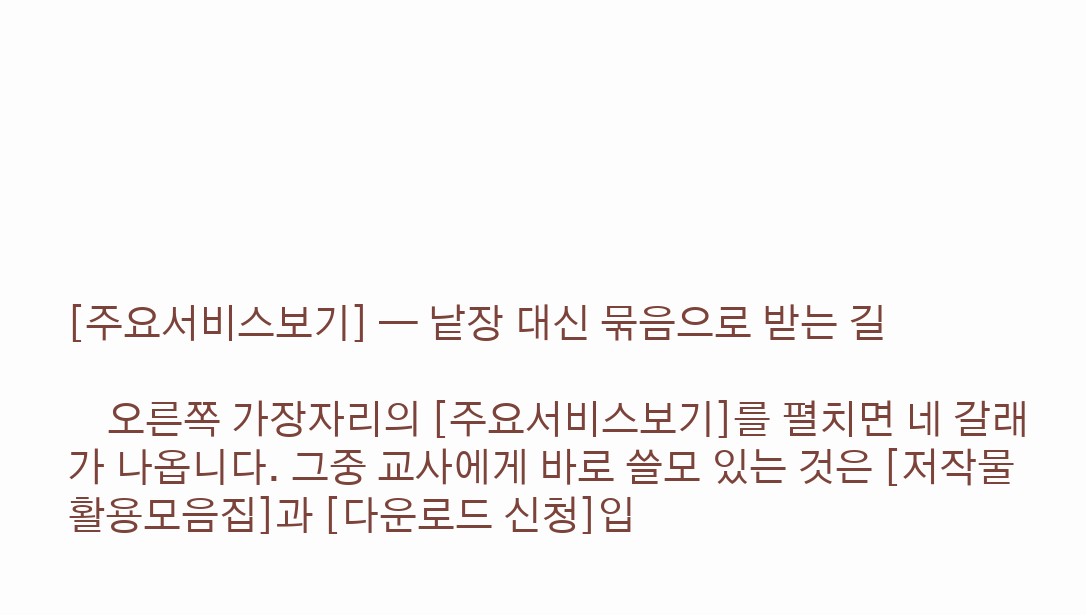[주요서비스보기] — 낱장 대신 묶음으로 받는 길

    오른쪽 가장자리의 [주요서비스보기]를 펼치면 네 갈래가 나옵니다. 그중 교사에게 바로 쓸모 있는 것은 [저작물 활용모음집]과 [다운로드 신청]입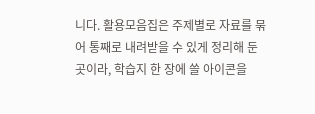니다. 활용모음집은 주제별로 자료를 묶어 통째로 내려받을 수 있게 정리해 둔 곳이라, 학습지 한 장에 쓸 아이콘을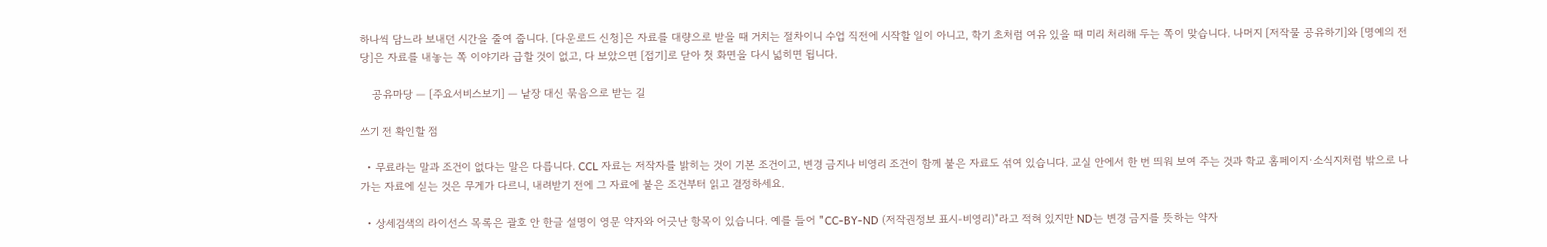하나씩 담느라 보내던 시간을 줄여 줍니다. [다운로드 신청]은 자료를 대량으로 받을 때 거치는 절차이니 수업 직전에 시작할 일이 아니고, 학기 초처럼 여유 있을 때 미리 처리해 두는 쪽이 맞습니다. 나머지 [저작물 공유하기]와 [명예의 전당]은 자료를 내놓는 쪽 이야기라 급할 것이 없고, 다 보았으면 [접기]로 닫아 첫 화면을 다시 넓히면 됩니다.

    공유마당 — [주요서비스보기] — 낱장 대신 묶음으로 받는 길

쓰기 전 확인할 점

  • 무료라는 말과 조건이 없다는 말은 다릅니다. CCL 자료는 저작자를 밝히는 것이 기본 조건이고, 변경 금지나 비영리 조건이 함께 붙은 자료도 섞여 있습니다. 교실 안에서 한 번 띄워 보여 주는 것과 학교 홈페이지·소식지처럼 밖으로 나가는 자료에 싣는 것은 무게가 다르니, 내려받기 전에 그 자료에 붙은 조건부터 읽고 결정하세요.

  • 상세검색의 라이선스 목록은 괄호 안 한글 설명이 영문 약자와 어긋난 항목이 있습니다. 예를 들어 "CC-BY-ND (저작권정보 표시-비영리)"라고 적혀 있지만 ND는 변경 금지를 뜻하는 약자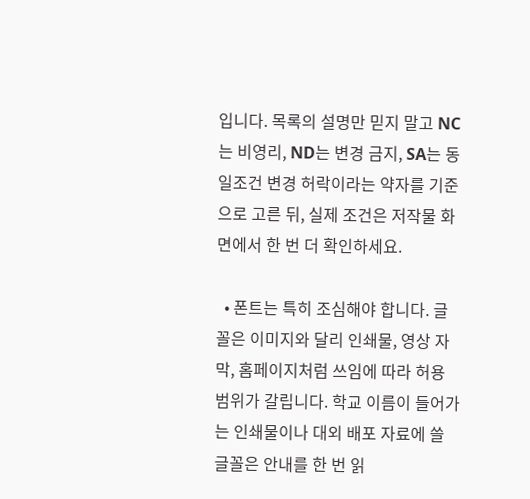입니다. 목록의 설명만 믿지 말고 NC는 비영리, ND는 변경 금지, SA는 동일조건 변경 허락이라는 약자를 기준으로 고른 뒤, 실제 조건은 저작물 화면에서 한 번 더 확인하세요.

  • 폰트는 특히 조심해야 합니다. 글꼴은 이미지와 달리 인쇄물, 영상 자막, 홈페이지처럼 쓰임에 따라 허용 범위가 갈립니다. 학교 이름이 들어가는 인쇄물이나 대외 배포 자료에 쓸 글꼴은 안내를 한 번 읽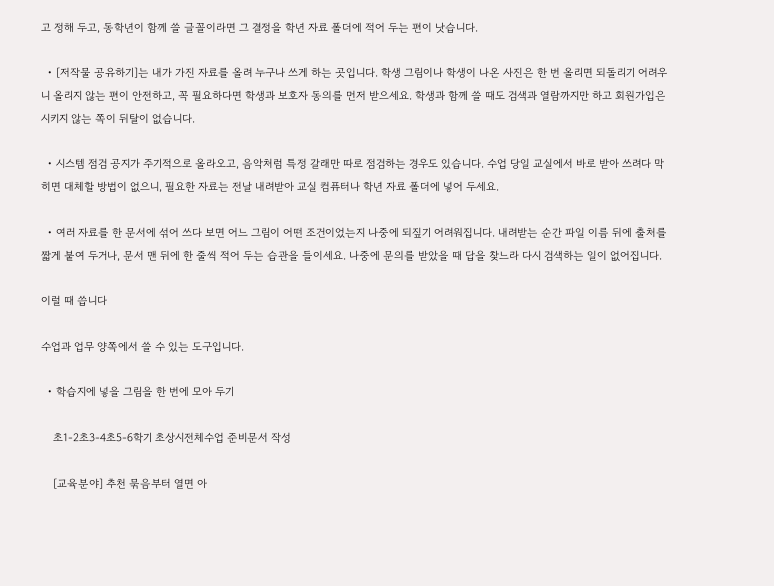고 정해 두고, 동학년이 함께 쓸 글꼴이라면 그 결정을 학년 자료 폴더에 적어 두는 편이 낫습니다.

  • [저작물 공유하기]는 내가 가진 자료를 올려 누구나 쓰게 하는 곳입니다. 학생 그림이나 학생이 나온 사진은 한 번 올리면 되돌리기 어려우니 올리지 않는 편이 안전하고, 꼭 필요하다면 학생과 보호자 동의를 먼저 받으세요. 학생과 함께 쓸 때도 검색과 열람까지만 하고 회원가입은 시키지 않는 쪽이 뒤탈이 없습니다.

  • 시스템 점검 공지가 주기적으로 올라오고, 음악처럼 특정 갈래만 따로 점검하는 경우도 있습니다. 수업 당일 교실에서 바로 받아 쓰려다 막히면 대체할 방법이 없으니, 필요한 자료는 전날 내려받아 교실 컴퓨터나 학년 자료 폴더에 넣어 두세요.

  • 여러 자료를 한 문서에 섞어 쓰다 보면 어느 그림이 어떤 조건이었는지 나중에 되짚기 어려워집니다. 내려받는 순간 파일 이름 뒤에 출처를 짧게 붙여 두거나, 문서 맨 뒤에 한 줄씩 적어 두는 습관을 들이세요. 나중에 문의를 받았을 때 답을 찾느라 다시 검색하는 일이 없어집니다.

이럴 때 씁니다

수업과 업무 양쪽에서 쓸 수 있는 도구입니다.

  • 학습지에 넣을 그림을 한 번에 모아 두기

    초1-2초3-4초5-6학기 초상시전체수업 준비문서 작성

    [교육분야] 추천 묶음부터 열면 아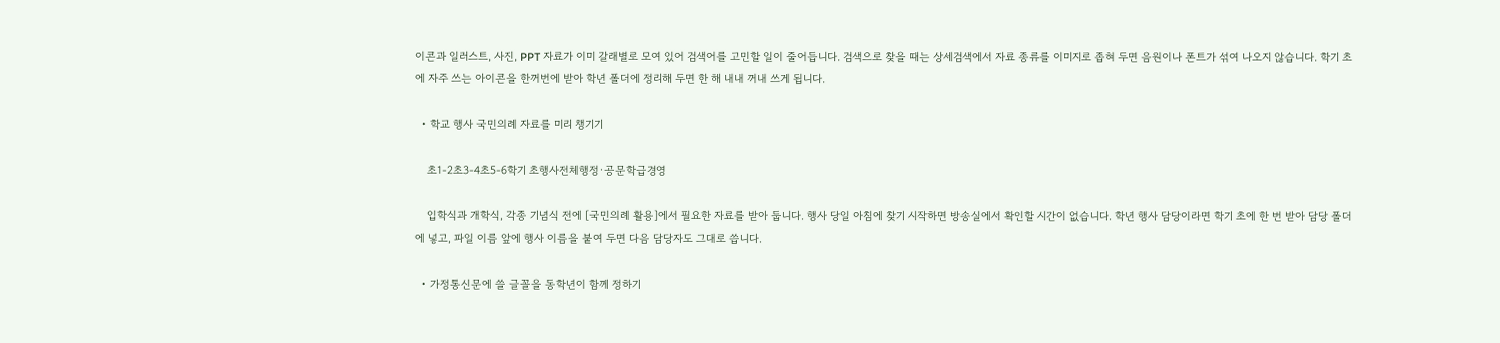이콘과 일러스트, 사진, PPT 자료가 이미 갈래별로 모여 있어 검색어를 고민할 일이 줄어듭니다. 검색으로 찾을 때는 상세검색에서 자료 종류를 이미지로 좁혀 두면 음원이나 폰트가 섞여 나오지 않습니다. 학기 초에 자주 쓰는 아이콘을 한꺼번에 받아 학년 폴더에 정리해 두면 한 해 내내 꺼내 쓰게 됩니다.

  • 학교 행사 국민의례 자료를 미리 챙기기

    초1-2초3-4초5-6학기 초행사전체행정·공문학급경영

    입학식과 개학식, 각종 기념식 전에 [국민의례 활용]에서 필요한 자료를 받아 둡니다. 행사 당일 아침에 찾기 시작하면 방송실에서 확인할 시간이 없습니다. 학년 행사 담당이라면 학기 초에 한 번 받아 담당 폴더에 넣고, 파일 이름 앞에 행사 이름을 붙여 두면 다음 담당자도 그대로 씁니다.

  • 가정통신문에 쓸 글꼴을 동학년이 함께 정하기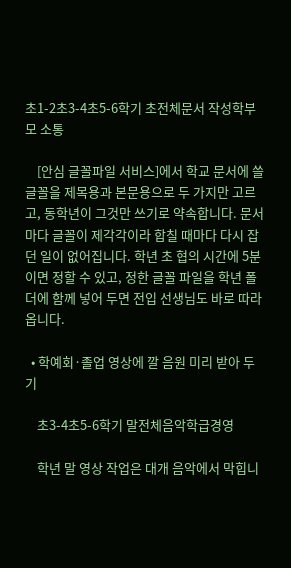초1-2초3-4초5-6학기 초전체문서 작성학부모 소통

    [안심 글꼴파일 서비스]에서 학교 문서에 쓸 글꼴을 제목용과 본문용으로 두 가지만 고르고, 동학년이 그것만 쓰기로 약속합니다. 문서마다 글꼴이 제각각이라 합칠 때마다 다시 잡던 일이 없어집니다. 학년 초 협의 시간에 5분이면 정할 수 있고, 정한 글꼴 파일을 학년 폴더에 함께 넣어 두면 전입 선생님도 바로 따라옵니다.

  • 학예회·졸업 영상에 깔 음원 미리 받아 두기

    초3-4초5-6학기 말전체음악학급경영

    학년 말 영상 작업은 대개 음악에서 막힙니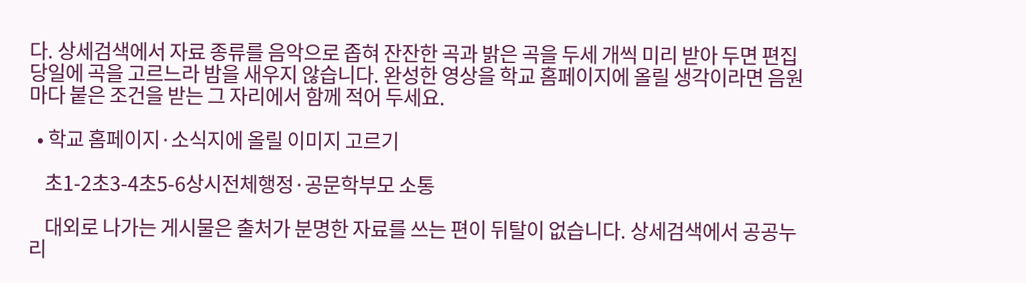다. 상세검색에서 자료 종류를 음악으로 좁혀 잔잔한 곡과 밝은 곡을 두세 개씩 미리 받아 두면 편집 당일에 곡을 고르느라 밤을 새우지 않습니다. 완성한 영상을 학교 홈페이지에 올릴 생각이라면 음원마다 붙은 조건을 받는 그 자리에서 함께 적어 두세요.

  • 학교 홈페이지·소식지에 올릴 이미지 고르기

    초1-2초3-4초5-6상시전체행정·공문학부모 소통

    대외로 나가는 게시물은 출처가 분명한 자료를 쓰는 편이 뒤탈이 없습니다. 상세검색에서 공공누리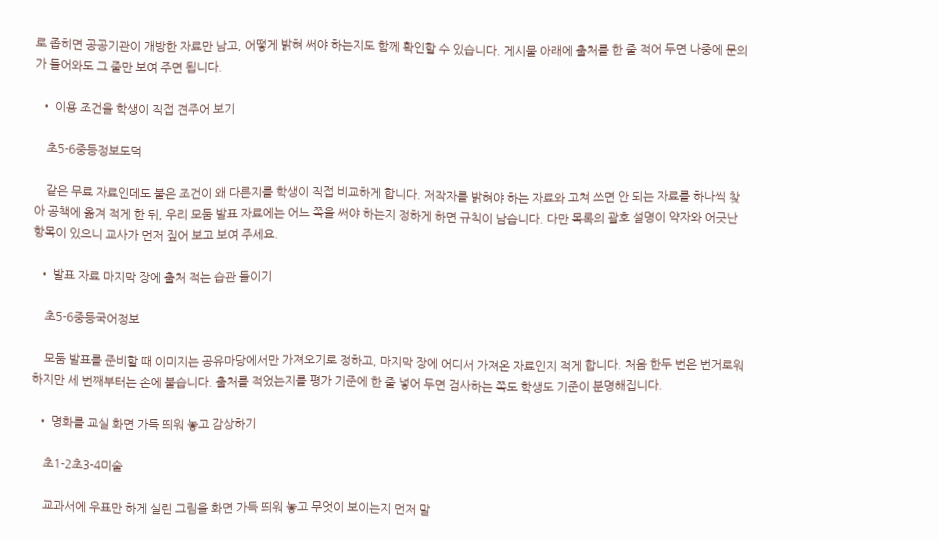로 좁히면 공공기관이 개방한 자료만 남고, 어떻게 밝혀 써야 하는지도 함께 확인할 수 있습니다. 게시물 아래에 출처를 한 줄 적어 두면 나중에 문의가 들어와도 그 줄만 보여 주면 됩니다.

  • 이용 조건을 학생이 직접 견주어 보기

    초5-6중등정보도덕

    같은 무료 자료인데도 붙은 조건이 왜 다른지를 학생이 직접 비교하게 합니다. 저작자를 밝혀야 하는 자료와 고쳐 쓰면 안 되는 자료를 하나씩 찾아 공책에 옮겨 적게 한 뒤, 우리 모둠 발표 자료에는 어느 쪽을 써야 하는지 정하게 하면 규칙이 남습니다. 다만 목록의 괄호 설명이 약자와 어긋난 항목이 있으니 교사가 먼저 짚어 보고 보여 주세요.

  • 발표 자료 마지막 장에 출처 적는 습관 들이기

    초5-6중등국어정보

    모둠 발표를 준비할 때 이미지는 공유마당에서만 가져오기로 정하고, 마지막 장에 어디서 가져온 자료인지 적게 합니다. 처음 한두 번은 번거로워하지만 세 번째부터는 손에 붙습니다. 출처를 적었는지를 평가 기준에 한 줄 넣어 두면 검사하는 쪽도 학생도 기준이 분명해집니다.

  • 명화를 교실 화면 가득 띄워 놓고 감상하기

    초1-2초3-4미술

    교과서에 우표만 하게 실린 그림을 화면 가득 띄워 놓고 무엇이 보이는지 먼저 말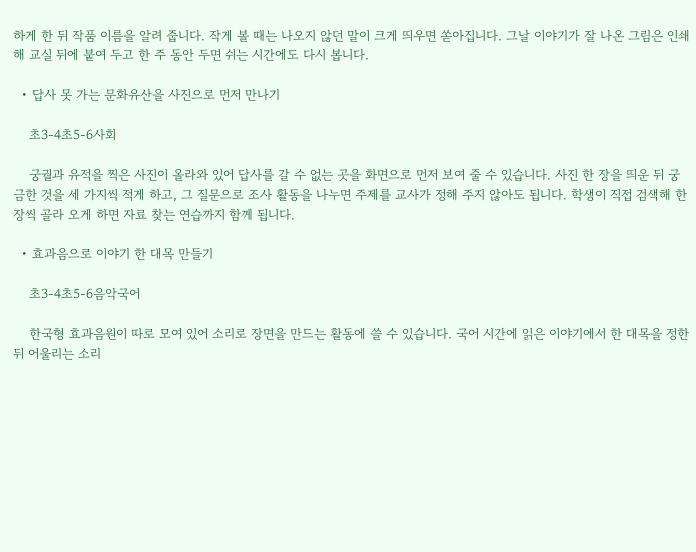하게 한 뒤 작품 이름을 알려 줍니다. 작게 볼 때는 나오지 않던 말이 크게 띄우면 쏟아집니다. 그날 이야기가 잘 나온 그림은 인쇄해 교실 뒤에 붙여 두고 한 주 동안 두면 쉬는 시간에도 다시 봅니다.

  • 답사 못 가는 문화유산을 사진으로 먼저 만나기

    초3-4초5-6사회

    궁궐과 유적을 찍은 사진이 올라와 있어 답사를 갈 수 없는 곳을 화면으로 먼저 보여 줄 수 있습니다. 사진 한 장을 띄운 뒤 궁금한 것을 세 가지씩 적게 하고, 그 질문으로 조사 활동을 나누면 주제를 교사가 정해 주지 않아도 됩니다. 학생이 직접 검색해 한 장씩 골라 오게 하면 자료 찾는 연습까지 함께 됩니다.

  • 효과음으로 이야기 한 대목 만들기

    초3-4초5-6음악국어

    한국형 효과음원이 따로 모여 있어 소리로 장면을 만드는 활동에 쓸 수 있습니다. 국어 시간에 읽은 이야기에서 한 대목을 정한 뒤 어울리는 소리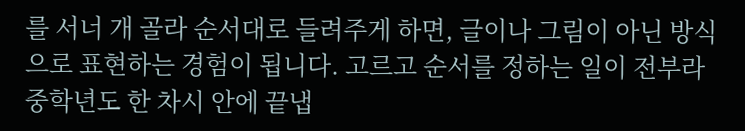를 서너 개 골라 순서대로 들려주게 하면, 글이나 그림이 아닌 방식으로 표현하는 경험이 됩니다. 고르고 순서를 정하는 일이 전부라 중학년도 한 차시 안에 끝냅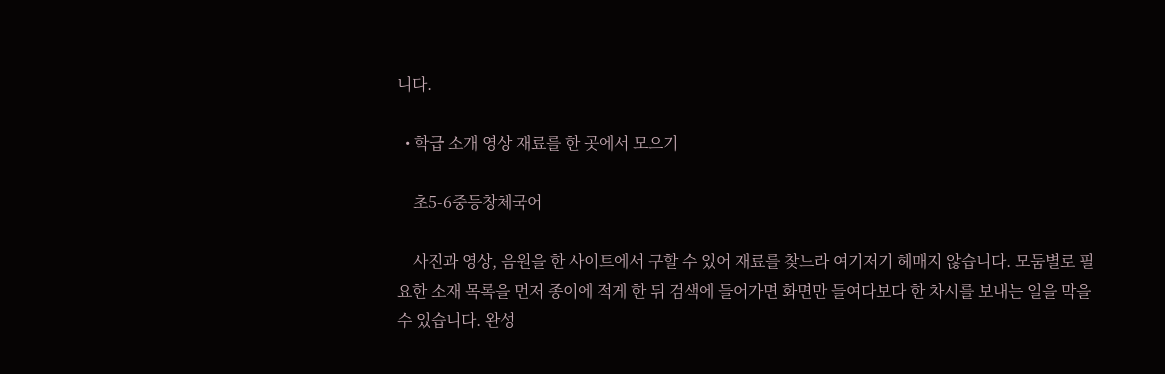니다.

  • 학급 소개 영상 재료를 한 곳에서 모으기

    초5-6중등창체국어

    사진과 영상, 음원을 한 사이트에서 구할 수 있어 재료를 찾느라 여기저기 헤매지 않습니다. 모둠별로 필요한 소재 목록을 먼저 종이에 적게 한 뒤 검색에 들어가면 화면만 들여다보다 한 차시를 보내는 일을 막을 수 있습니다. 완성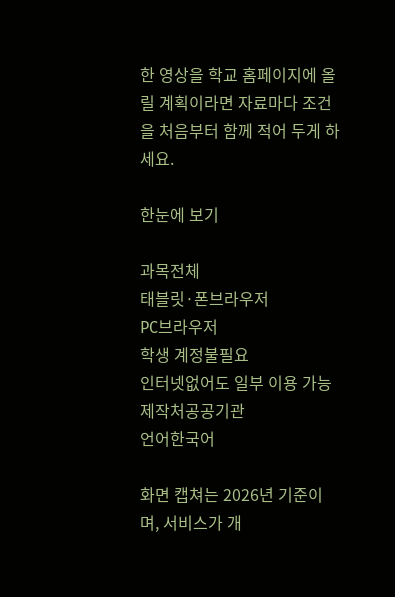한 영상을 학교 홈페이지에 올릴 계획이라면 자료마다 조건을 처음부터 함께 적어 두게 하세요.

한눈에 보기

과목전체
태블릿·폰브라우저
PC브라우저
학생 계정불필요
인터넷없어도 일부 이용 가능
제작처공공기관
언어한국어

화면 캡쳐는 2026년 기준이며, 서비스가 개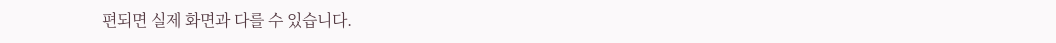편되면 실제 화면과 다를 수 있습니다.